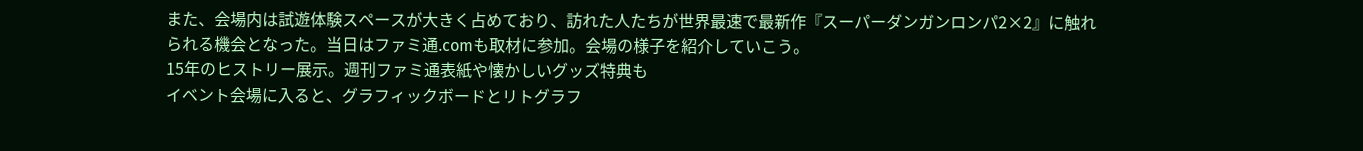また、会場内は試遊体験スペースが大きく占めており、訪れた人たちが世界最速で最新作『スーパーダンガンロンパ2×2』に触れられる機会となった。当日はファミ通.comも取材に参加。会場の様子を紹介していこう。
15年のヒストリー展示。週刊ファミ通表紙や懐かしいグッズ特典も
イベント会場に入ると、グラフィックボードとリトグラフ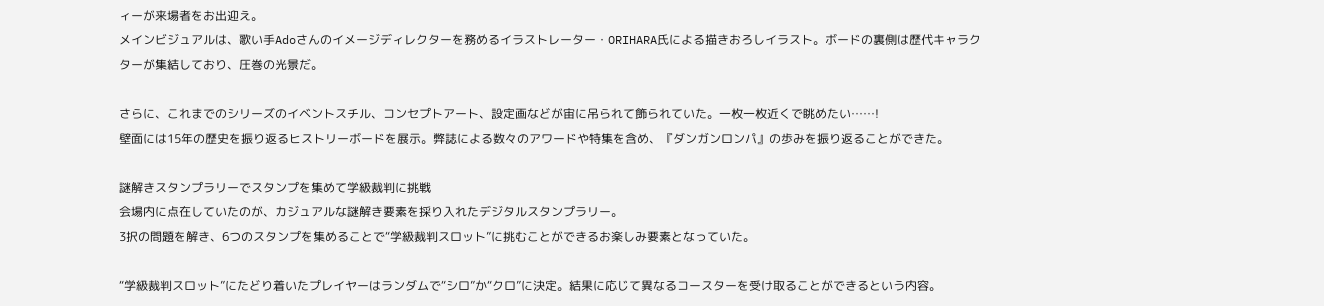ィーが来場者をお出迎え。
メインビジュアルは、歌い手Adoさんのイメージディレクターを務めるイラストレーター・ORIHARA氏による描きおろしイラスト。ボードの裏側は歴代キャラクターが集結しており、圧巻の光景だ。

さらに、これまでのシリーズのイベントスチル、コンセプトアート、設定画などが宙に吊られて飾られていた。一枚一枚近くで眺めたい……!
壁面には15年の歴史を振り返るヒストリーボードを展示。弊誌による数々のアワードや特集を含め、『ダンガンロンパ』の歩みを振り返ることができた。

謎解きスタンプラリーでスタンプを集めて学級裁判に挑戦
会場内に点在していたのが、カジュアルな謎解き要素を採り入れたデジタルスタンプラリー。
3択の問題を解き、6つのスタンプを集めることで“学級裁判スロット”に挑むことができるお楽しみ要素となっていた。

“学級裁判スロット”にたどり着いたプレイヤーはランダムで“シロ”か“クロ”に決定。結果に応じて異なるコースターを受け取ることができるという内容。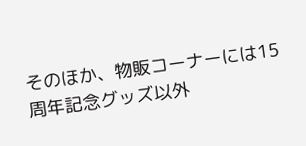そのほか、物販コーナーには15周年記念グッズ以外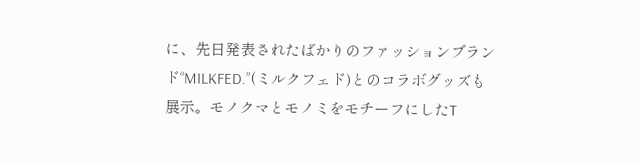に、先日発表されたばかりのファッションブランド“MILKFED.”(ミルクフェド)とのコラボグッズも展示。モノクマとモノミをモチーフにしたT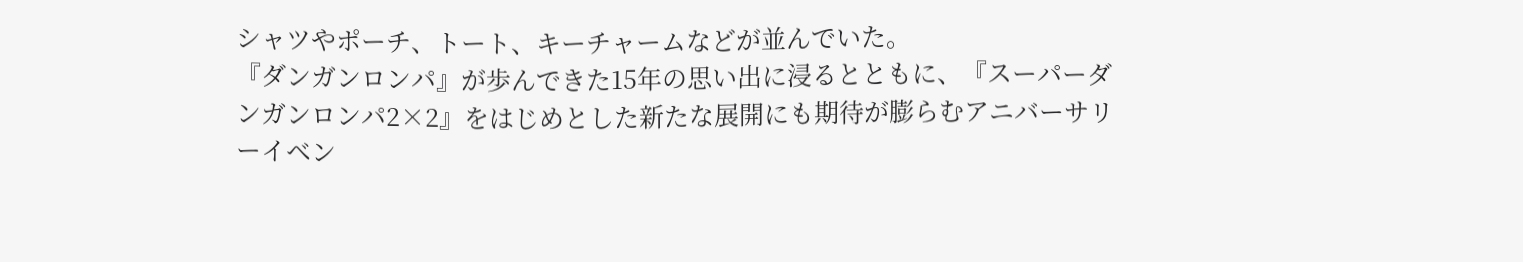シャツやポーチ、トート、キーチャームなどが並んでいた。
『ダンガンロンパ』が歩んできた15年の思い出に浸るとともに、『スーパーダンガンロンパ2×2』をはじめとした新たな展開にも期待が膨らむアニバーサリーイベン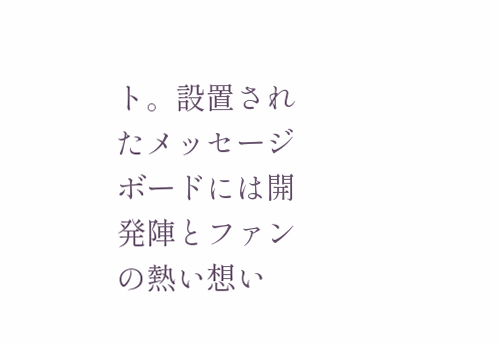ト。設置されたメッセージボードには開発陣とファンの熱い想い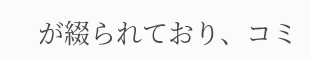が綴られており、コミ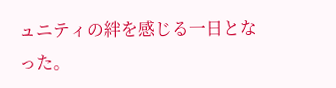ュニティの絆を感じる一日となった。